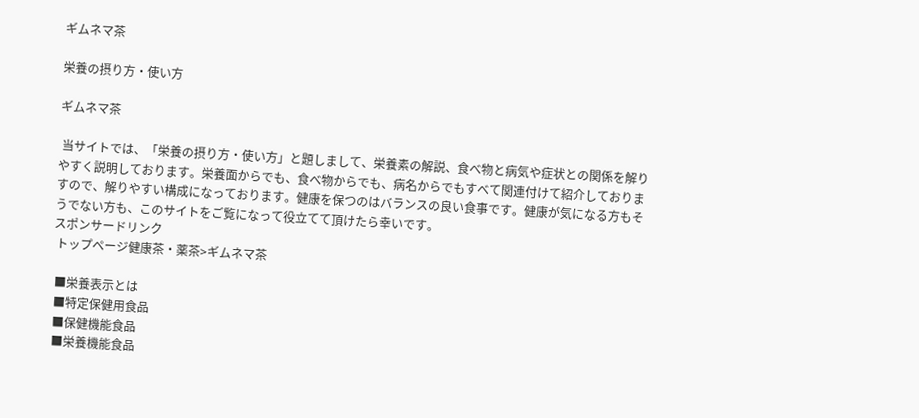ギムネマ茶

栄養の摂り方・使い方

ギムネマ茶

 当サイトでは、「栄養の摂り方・使い方」と題しまして、栄養素の解説、食べ物と病気や症状との関係を解りやすく説明しております。栄養面からでも、食べ物からでも、病名からでもすべて関連付けて紹介しておりますので、解りやすい構成になっております。健康を保つのはバランスの良い食事です。健康が気になる方もそうでない方も、このサイトをご覧になって役立てて頂けたら幸いです。
スポンサードリンク
 トップページ健康茶・薬茶>ギムネマ茶

 ■栄養表示とは
 ■特定保健用食品
 ■保健機能食品
 ■栄養機能食品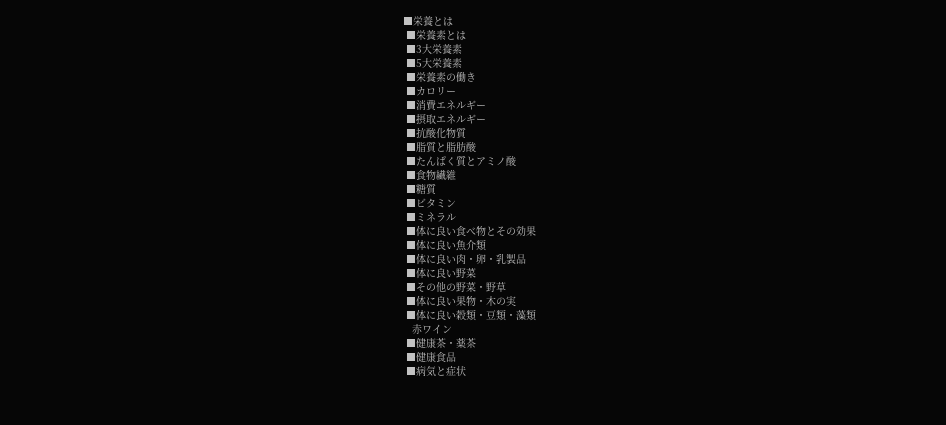■栄養とは
 ■栄養素とは
 ■3大栄養素
 ■5大栄養素
 ■栄養素の働き
 ■カロリー
 ■消費エネルギー
 ■摂取エネルギー
 ■抗酸化物質
 ■脂質と脂肪酸
 ■たんぱく質とアミノ酸
 ■食物繊維
 ■糖質
 ■ビタミン
 ■ミネラル
 ■体に良い食べ物とその効果
 ■体に良い魚介類
 ■体に良い肉・卵・乳製品
 ■体に良い野菜
 ■その他の野菜・野草
 ■体に良い果物・木の実
 ■体に良い穀類・豆類・藻類
   赤ワイン
 ■健康茶・薬茶
 ■健康食品
 ■病気と症状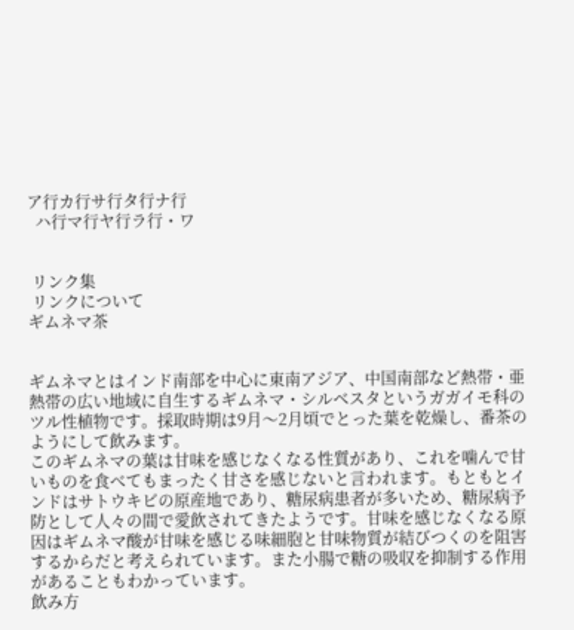ア行カ行サ行タ行ナ行
  ハ行マ行ヤ行ラ行・ワ


 リンク集
 リンクについて
ギムネマ茶


ギムネマとはインド南部を中心に東南アジア、中国南部など熱帯・亜熱帯の広い地域に自生するギムネマ・シルベスタというガガイモ科のツル性植物です。採取時期は9月〜2月頃でとった葉を乾燥し、番茶のようにして飲みます。
このギムネマの葉は甘味を感じなくなる性質があり、これを噛んで甘いものを食べてもまったく甘さを感じないと言われます。もともとインドはサトウキビの原産地であり、糖尿病患者が多いため、糖尿病予防として人々の間で愛飲されてきたようです。甘味を感じなくなる原因はギムネマ酸が甘味を感じる味細胞と甘味物質が結びつくのを阻害するからだと考えられています。また小腸で糖の吸収を抑制する作用があることもわかっています。
飲み方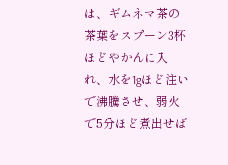は、ギムネマ茶の茶葉をスプーン3杯ほどやかんに入れ、水を1gほど注いで沸騰させ、弱火で5分ほど煮出せば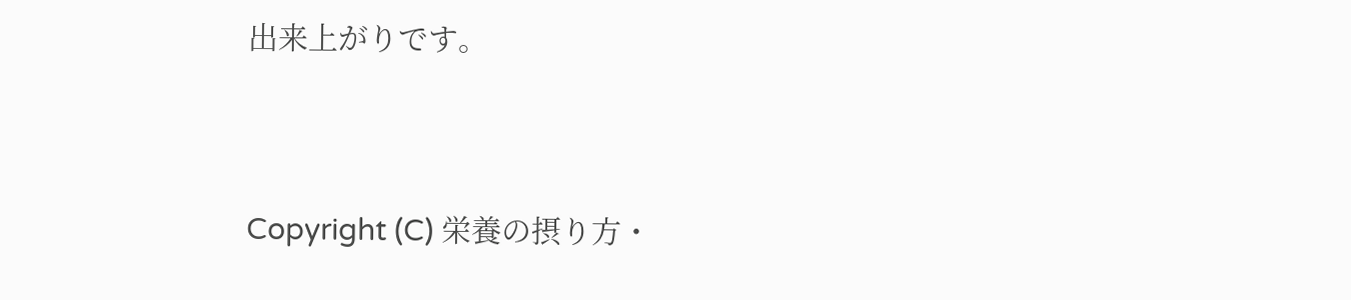出来上がりです。



Copyright (C) 栄養の摂り方・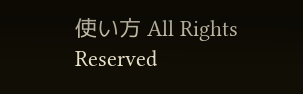使い方 All Rights Reserved